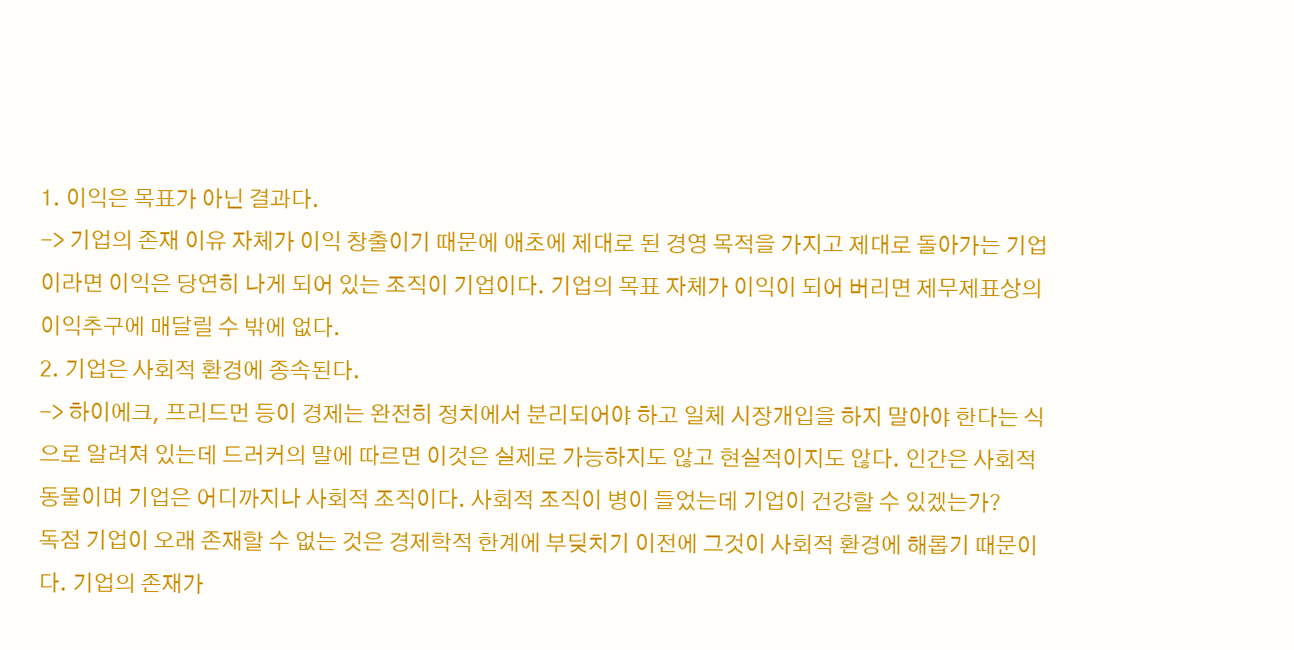1. 이익은 목표가 아닌 결과다.
-> 기업의 존재 이유 자체가 이익 창출이기 때문에 애초에 제대로 된 경영 목적을 가지고 제대로 돌아가는 기업이라면 이익은 당연히 나게 되어 있는 조직이 기업이다. 기업의 목표 자체가 이익이 되어 버리면 제무제표상의 이익추구에 매달릴 수 밖에 없다.
2. 기업은 사회적 환경에 종속된다.
-> 하이에크, 프리드먼 등이 경제는 완전히 정치에서 분리되어야 하고 일체 시장개입을 하지 말아야 한다는 식으로 알려져 있는데 드러커의 말에 따르면 이것은 실제로 가능하지도 않고 현실적이지도 않다. 인간은 사회적 동물이며 기업은 어디까지나 사회적 조직이다. 사회적 조직이 병이 들었는데 기업이 건강할 수 있겠는가?
독점 기업이 오래 존재할 수 없는 것은 경제학적 한계에 부딪치기 이전에 그것이 사회적 환경에 해롭기 때문이다. 기업의 존재가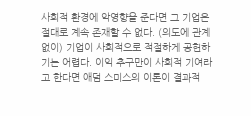사회적 환경에 악영향을 준다면 그 기업은 절대로 계속 존재할 수 없다. (의도에 관계없이) 기업이 사회적으로 적절하게 공헌하기는 어렵다. 이익 추구만이 사회적 기여라고 한다면 애덤 스미스의 이론이 결과적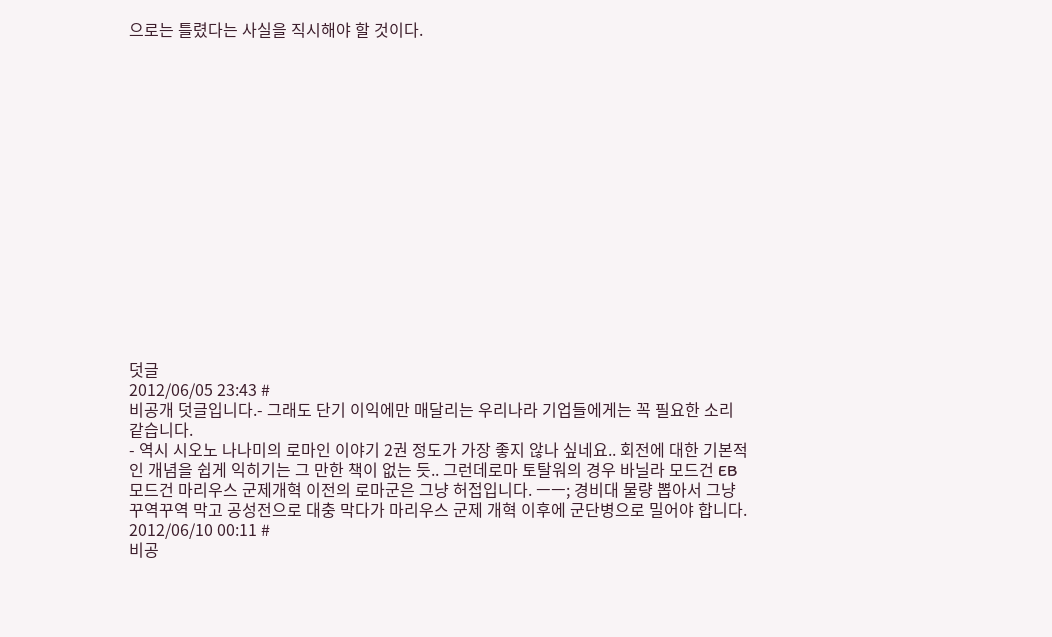으로는 틀렸다는 사실을 직시해야 할 것이다.
















덧글
2012/06/05 23:43 #
비공개 덧글입니다.- 그래도 단기 이익에만 매달리는 우리나라 기업들에게는 꼭 필요한 소리 같습니다.
- 역시 시오노 나나미의 로마인 이야기 2권 정도가 가장 좋지 않나 싶네요.. 회전에 대한 기본적인 개념을 쉽게 익히기는 그 만한 책이 없는 듯.. 그런데로마 토탈워의 경우 바닐라 모드건 EB 모드건 마리우스 군제개혁 이전의 로마군은 그냥 허접입니다. ㅡㅡ; 경비대 물량 뽑아서 그냥 꾸역꾸역 막고 공성전으로 대충 막다가 마리우스 군제 개혁 이후에 군단병으로 밀어야 합니다.
2012/06/10 00:11 #
비공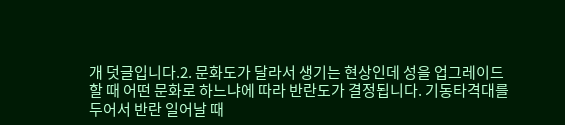개 덧글입니다.2. 문화도가 달라서 생기는 현상인데 성을 업그레이드 할 때 어떤 문화로 하느냐에 따라 반란도가 결정됩니다. 기동타격대를 두어서 반란 일어날 때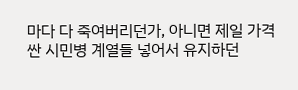마다 다 죽여버리던가, 아니면 제일 가격 싼 시민병 계열들 넣어서 유지하던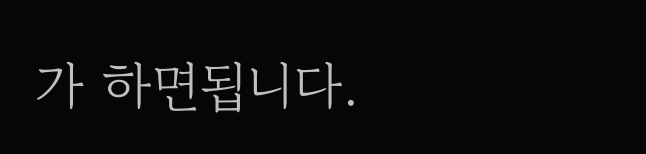가 하면됩니다.